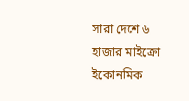সারা দেশে ৬ হাজার মাইক্রো ইকোনমিক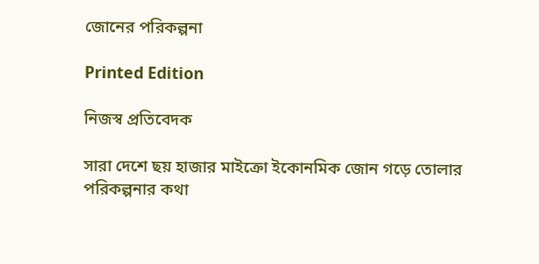জোনের পরিকল্পনা

Printed Edition

নিজস্ব প্রতিবেদক

সারা দেশে ছয় হাজার মাইক্রো ইকোনমিক জোন গড়ে তোলার পরিকল্পনার কথা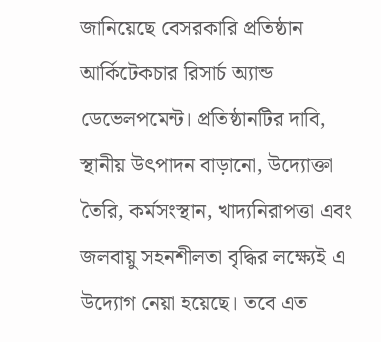জানিয়েছে বেসরকারি প্রতিষ্ঠান আর্কিটেকচার রিসার্চ অ্যান্ড ডেভেলপমেন্ট। প্রতিষ্ঠানটির দাবি, স্থানীয় উৎপাদন বাড়ানো, উদ্যোক্তা তৈরি, কর্মসংস্থান, খাদ্যনিরাপত্তা এবং জলবায়ু সহনশীলতা বৃদ্ধির লক্ষ্যেই এ উদ্যোগ নেয়া হয়েছে। তবে এত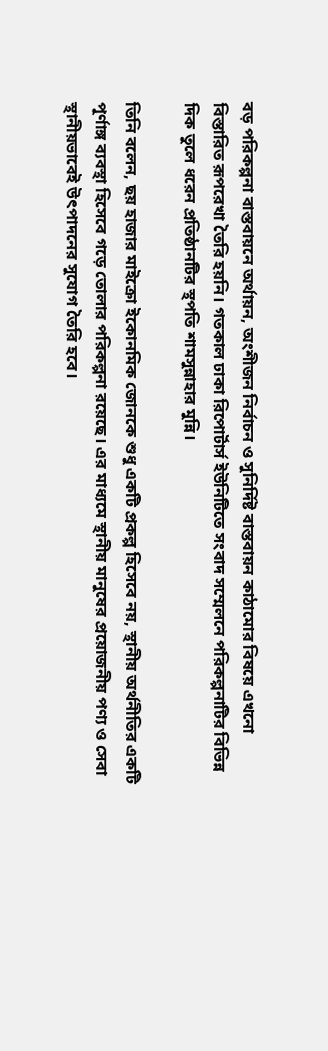বড় পরিকল্পনা বাস্তবায়নে অর্থায়ন, অংশীজন নির্বাচন ও সুনির্দিষ্ট বাস্তবায়ন কাঠামোর বিষয়ে এখনো বিস্তারিত রূপরেখা তৈরি হয়নি। গতকাল ঢাকা রিপোর্টার্স ইউনিটিতে সংবাদ সম্মেলনে পরিকল্পনাটির বিভিন্ন দিক তুলে ধরেন প্রতিষ্ঠানটির স্থপতি শামসুন্নাহার মুন্নি।

তিনি বলেন, ছয় হাজার মাইক্রো ইকোনমিক জোনকে শুধু একটি প্রকল্প হিসেবে নয়, স্থানীয় অর্থনীতির একটি পূর্ণাঙ্গ ব্যবস্থা হিসেবে গড়ে তোলার পরিকল্পনা রয়েছে। এর মাধ্যমে স্থানীয় মানুষের প্রয়োজনীয় পণ্য ও সেবা স্থানীয়ভাবেই উৎপাদনের সুযোগ তৈরি হবে।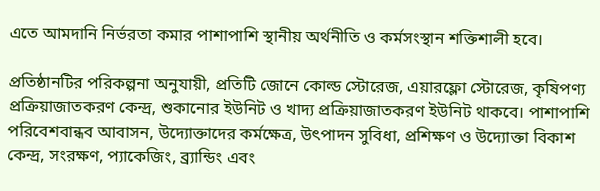এতে আমদানি নির্ভরতা কমার পাশাপাশি স্থানীয় অর্থনীতি ও কর্মসংস্থান শক্তিশালী হবে।

প্রতিষ্ঠানটির পরিকল্পনা অনুযায়ী, প্রতিটি জোনে কোল্ড স্টোরেজ, এয়ারফ্লো স্টোরেজ, কৃষিপণ্য প্রক্রিয়াজাতকরণ কেন্দ্র, শুকানোর ইউনিট ও খাদ্য প্রক্রিয়াজাতকরণ ইউনিট থাকবে। পাশাপাশি পরিবেশবান্ধব আবাসন, উদ্যোক্তাদের কর্মক্ষেত্র, উৎপাদন সুবিধা, প্রশিক্ষণ ও উদ্যোক্তা বিকাশ কেন্দ্র, সংরক্ষণ, প্যাকেজিং, ব্র্যান্ডিং এবং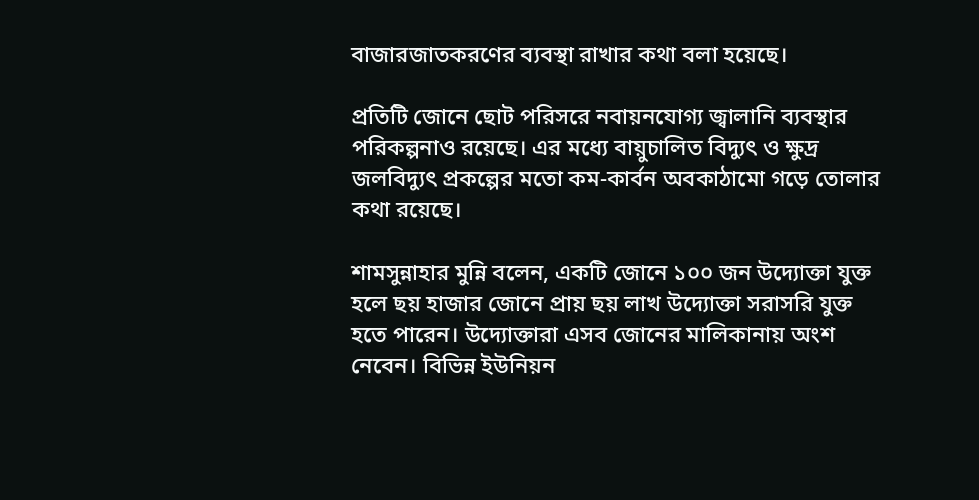বাজারজাতকরণের ব্যবস্থা রাখার কথা বলা হয়েছে।

প্রতিটি জোনে ছোট পরিসরে নবায়নযোগ্য জ্বালানি ব্যবস্থার পরিকল্পনাও রয়েছে। এর মধ্যে বায়ুচালিত বিদ্যুৎ ও ক্ষুদ্র জলবিদ্যুৎ প্রকল্পের মতো কম-কার্বন অবকাঠামো গড়ে তোলার কথা রয়েছে।

শামসুন্নাহার মুন্নি বলেন, একটি জোনে ১০০ জন উদ্যোক্তা যুক্ত হলে ছয় হাজার জোনে প্রায় ছয় লাখ উদ্যোক্তা সরাসরি যুক্ত হতে পারেন। উদ্যোক্তারা এসব জোনের মালিকানায় অংশ নেবেন। বিভিন্ন ইউনিয়ন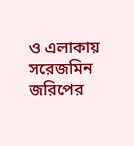ও এলাকায় সরেজমিন জরিপের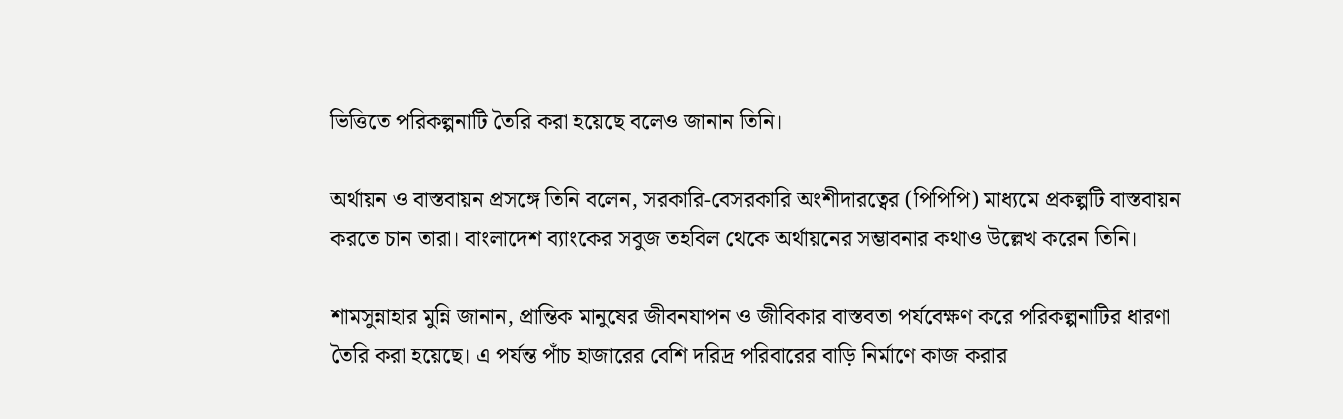ভিত্তিতে পরিকল্পনাটি তৈরি করা হয়েছে বলেও জানান তিনি।

অর্থায়ন ও বাস্তবায়ন প্রসঙ্গে তিনি বলেন, সরকারি-বেসরকারি অংশীদারত্বের (পিপিপি) মাধ্যমে প্রকল্পটি বাস্তবায়ন করতে চান তারা। বাংলাদেশ ব্যাংকের সবুজ তহবিল থেকে অর্থায়নের সম্ভাবনার কথাও উল্লেখ করেন তিনি।

শামসুন্নাহার মুন্নি জানান, প্রান্তিক মানুষের জীবনযাপন ও জীবিকার বাস্তবতা পর্যবেক্ষণ করে পরিকল্পনাটির ধারণা তৈরি করা হয়েছে। এ পর্যন্ত পাঁচ হাজারের বেশি দরিদ্র পরিবারের বাড়ি নির্মাণে কাজ করার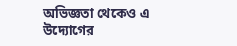অভিজ্ঞতা থেকেও এ উদ্যোগের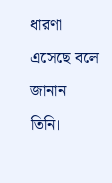ধারণা এসেছে বলে জানান তিনি।